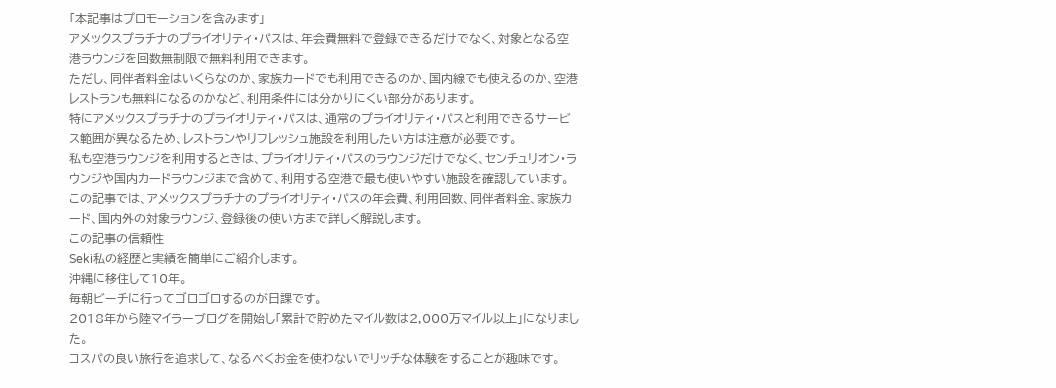「本記事はプロモーションを含みます」
アメックスプラチナのプライオリティ・パスは、年会費無料で登録できるだけでなく、対象となる空港ラウンジを回数無制限で無料利用できます。
ただし、同伴者料金はいくらなのか、家族カードでも利用できるのか、国内線でも使えるのか、空港レストランも無料になるのかなど、利用条件には分かりにくい部分があります。
特にアメックスプラチナのプライオリティ・パスは、通常のプライオリティ・パスと利用できるサービス範囲が異なるため、レストランやリフレッシュ施設を利用したい方は注意が必要です。
私も空港ラウンジを利用するときは、プライオリティ・パスのラウンジだけでなく、センチュリオン・ラウンジや国内カードラウンジまで含めて、利用する空港で最も使いやすい施設を確認しています。
この記事では、アメックスプラチナのプライオリティ・パスの年会費、利用回数、同伴者料金、家族カード、国内外の対象ラウンジ、登録後の使い方まで詳しく解説します。
この記事の信頼性
Seki私の経歴と実績を簡単にご紹介します。
沖縄に移住して10年。
毎朝ビーチに行ってゴロゴロするのが日課です。
2018年から陸マイラーブログを開始し「累計で貯めたマイル数は2,000万マイル以上」になりました。
コスパの良い旅行を追求して、なるべくお金を使わないでリッチな体験をすることが趣味です。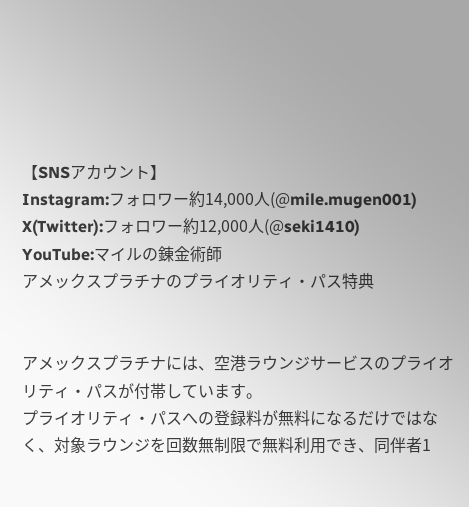【SNSアカウント】
Instagram:フォロワー約14,000人(@mile.mugen001)
X(Twitter):フォロワー約12,000人(@seki1410)
YouTube:マイルの錬金術師
アメックスプラチナのプライオリティ・パス特典


アメックスプラチナには、空港ラウンジサービスのプライオリティ・パスが付帯しています。
プライオリティ・パスへの登録料が無料になるだけではなく、対象ラウンジを回数無制限で無料利用でき、同伴者1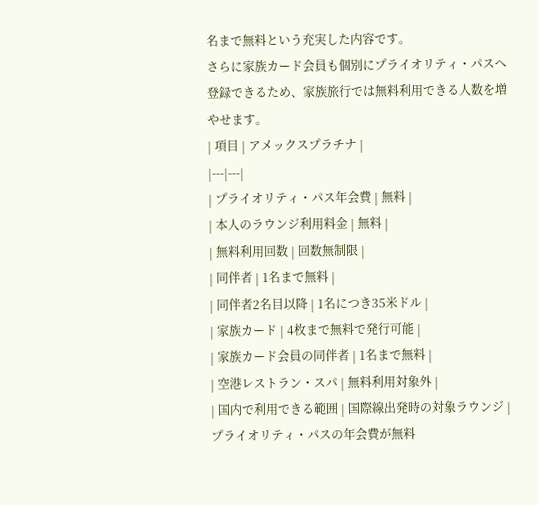名まで無料という充実した内容です。
さらに家族カード会員も個別にプライオリティ・パスへ登録できるため、家族旅行では無料利用できる人数を増やせます。
| 項目 | アメックスプラチナ |
|---|---|
| プライオリティ・パス年会費 | 無料 |
| 本人のラウンジ利用料金 | 無料 |
| 無料利用回数 | 回数無制限 |
| 同伴者 | 1名まで無料 |
| 同伴者2名目以降 | 1名につき35米ドル |
| 家族カード | 4枚まで無料で発行可能 |
| 家族カード会員の同伴者 | 1名まで無料 |
| 空港レストラン・スパ | 無料利用対象外 |
| 国内で利用できる範囲 | 国際線出発時の対象ラウンジ |
プライオリティ・パスの年会費が無料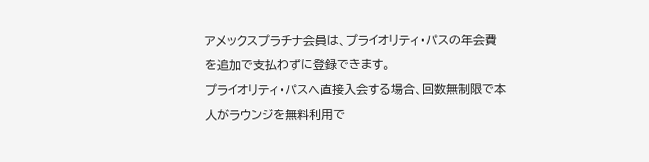アメックスプラチナ会員は、プライオリティ・パスの年会費を追加で支払わずに登録できます。
プライオリティ・パスへ直接入会する場合、回数無制限で本人がラウンジを無料利用で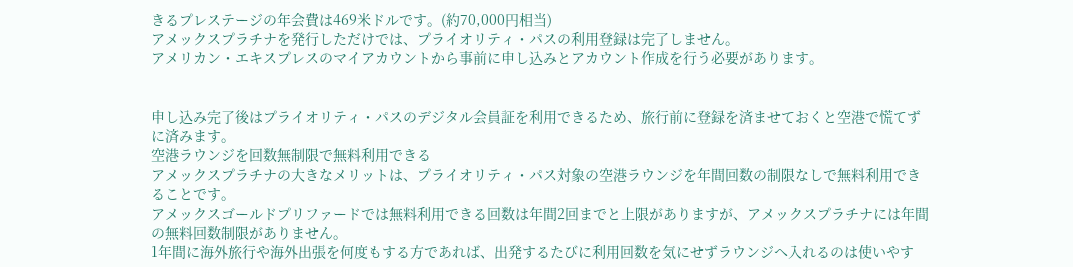きるプレステージの年会費は469米ドルです。(約70,000円相当)
アメックスプラチナを発行しただけでは、プライオリティ・パスの利用登録は完了しません。
アメリカン・エキスプレスのマイアカウントから事前に申し込みとアカウント作成を行う必要があります。


申し込み完了後はプライオリティ・パスのデジタル会員証を利用できるため、旅行前に登録を済ませておくと空港で慌てずに済みます。
空港ラウンジを回数無制限で無料利用できる
アメックスプラチナの大きなメリットは、プライオリティ・パス対象の空港ラウンジを年間回数の制限なしで無料利用できることです。
アメックスゴールドプリファードでは無料利用できる回数は年間2回までと上限がありますが、アメックスプラチナには年間の無料回数制限がありません。
1年間に海外旅行や海外出張を何度もする方であれば、出発するたびに利用回数を気にせずラウンジへ入れるのは使いやす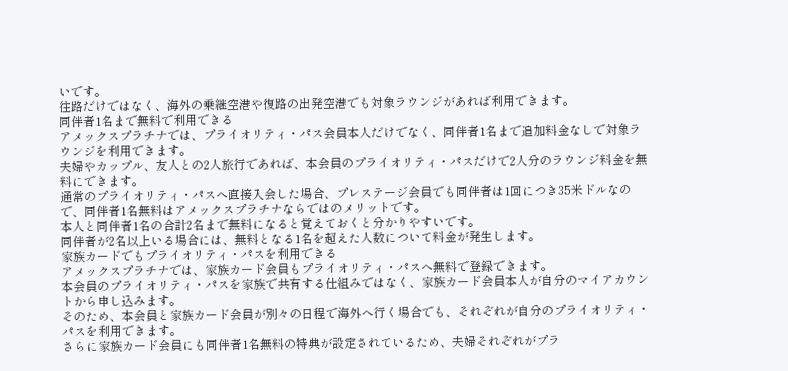いです。
往路だけではなく、海外の乗継空港や復路の出発空港でも対象ラウンジがあれば利用できます。
同伴者1名まで無料で利用できる
アメックスプラチナでは、プライオリティ・パス会員本人だけでなく、同伴者1名まで追加料金なしで対象ラウンジを利用できます。
夫婦やカップル、友人との2人旅行であれば、本会員のプライオリティ・パスだけで2人分のラウンジ料金を無料にできます。
通常のプライオリティ・パスへ直接入会した場合、プレステージ会員でも同伴者は1回につき35米ドルなので、同伴者1名無料はアメックスプラチナならではのメリットです。
本人と同伴者1名の合計2名まで無料になると覚えておくと分かりやすいです。
同伴者が2名以上いる場合には、無料となる1名を超えた人数について料金が発生します。
家族カードでもプライオリティ・パスを利用できる
アメックスプラチナでは、家族カード会員もプライオリティ・パスへ無料で登録できます。
本会員のプライオリティ・パスを家族で共有する仕組みではなく、家族カード会員本人が自分のマイアカウントから申し込みます。
そのため、本会員と家族カード会員が別々の日程で海外へ行く場合でも、それぞれが自分のプライオリティ・パスを利用できます。
さらに家族カード会員にも同伴者1名無料の特典が設定されているため、夫婦それぞれがプラ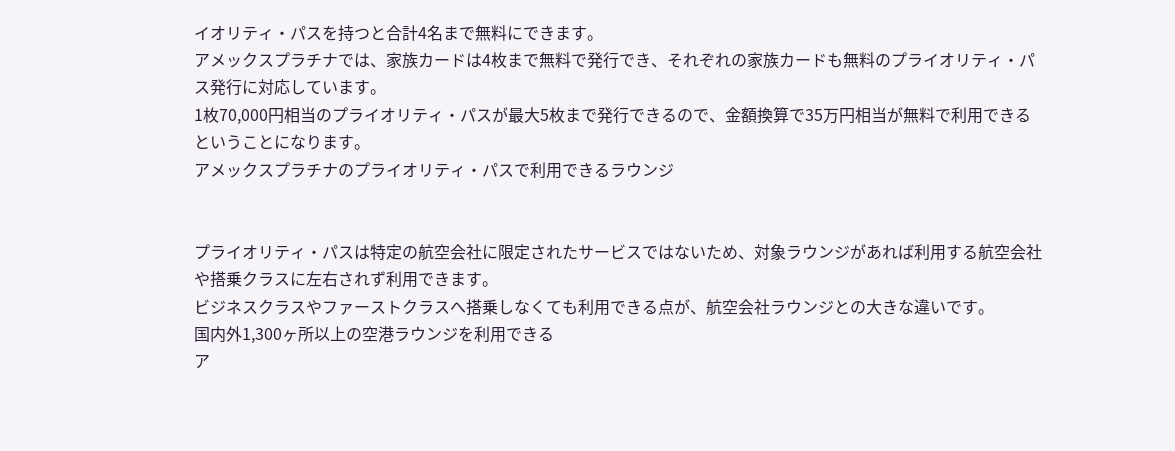イオリティ・パスを持つと合計4名まで無料にできます。
アメックスプラチナでは、家族カードは4枚まで無料で発行でき、それぞれの家族カードも無料のプライオリティ・パス発行に対応しています。
1枚70,000円相当のプライオリティ・パスが最大5枚まで発行できるので、金額換算で35万円相当が無料で利用できるということになります。
アメックスプラチナのプライオリティ・パスで利用できるラウンジ


プライオリティ・パスは特定の航空会社に限定されたサービスではないため、対象ラウンジがあれば利用する航空会社や搭乗クラスに左右されず利用できます。
ビジネスクラスやファーストクラスへ搭乗しなくても利用できる点が、航空会社ラウンジとの大きな違いです。
国内外1,300ヶ所以上の空港ラウンジを利用できる
ア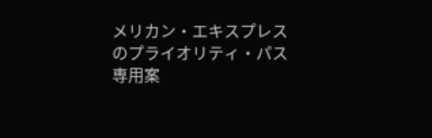メリカン・エキスプレスのプライオリティ・パス専用案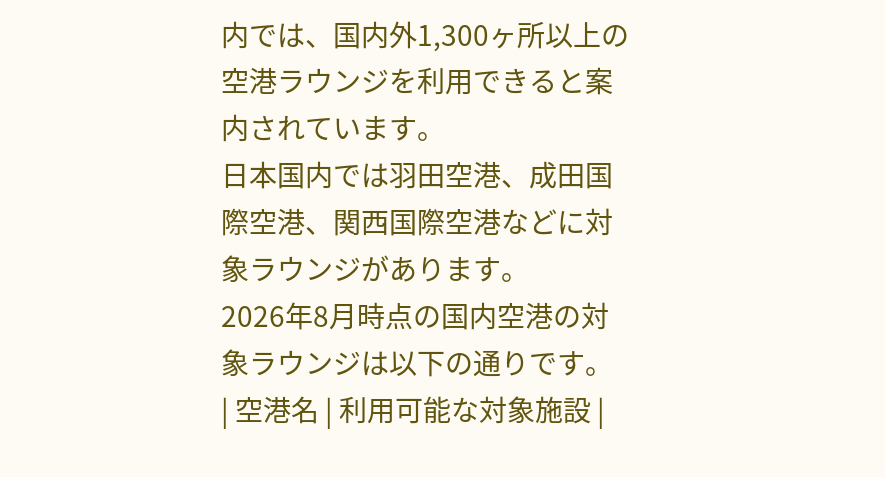内では、国内外1,300ヶ所以上の空港ラウンジを利用できると案内されています。
日本国内では羽田空港、成田国際空港、関西国際空港などに対象ラウンジがあります。
2026年8月時点の国内空港の対象ラウンジは以下の通りです。
| 空港名 | 利用可能な対象施設 |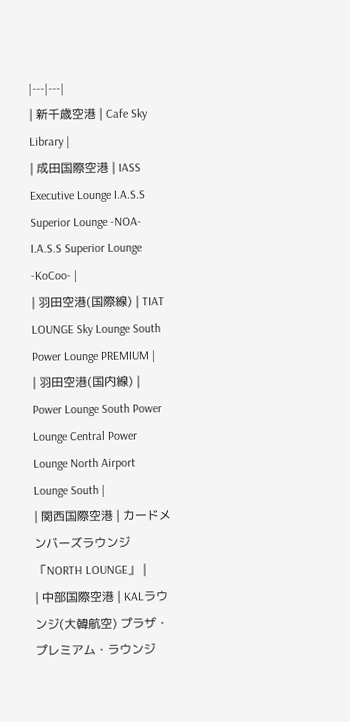|---|---|
| 新千歳空港 | Cafe Sky Library |
| 成田国際空港 | IASS Executive Lounge I.A.S.S Superior Lounge -NOA- I.A.S.S Superior Lounge -KoCoo- |
| 羽田空港(国際線) | TIAT LOUNGE Sky Lounge South Power Lounge PREMIUM |
| 羽田空港(国内線) | Power Lounge South Power Lounge Central Power Lounge North Airport Lounge South |
| 関西国際空港 | カードメンバーズラウンジ 「NORTH LOUNGE」 |
| 中部国際空港 | KALラウンジ(大韓航空) プラザ・プレミアム・ラウンジ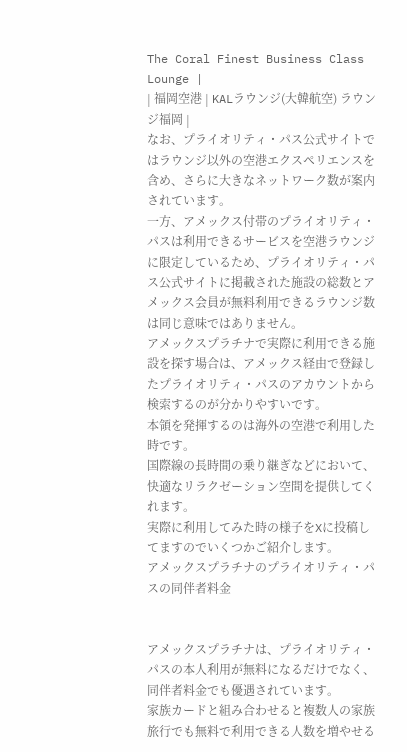The Coral Finest Business Class Lounge |
| 福岡空港 | KALラウンジ(大韓航空) ラウンジ福岡 |
なお、プライオリティ・パス公式サイトではラウンジ以外の空港エクスペリエンスを含め、さらに大きなネットワーク数が案内されています。
一方、アメックス付帯のプライオリティ・パスは利用できるサービスを空港ラウンジに限定しているため、プライオリティ・パス公式サイトに掲載された施設の総数とアメックス会員が無料利用できるラウンジ数は同じ意味ではありません。
アメックスプラチナで実際に利用できる施設を探す場合は、アメックス経由で登録したプライオリティ・パスのアカウントから検索するのが分かりやすいです。
本領を発揮するのは海外の空港で利用した時です。
国際線の長時間の乗り継ぎなどにおいて、快適なリラクゼーション空間を提供してくれます。
実際に利用してみた時の様子をXに投稿してますのでいくつかご紹介します。
アメックスプラチナのプライオリティ・パスの同伴者料金


アメックスプラチナは、プライオリティ・パスの本人利用が無料になるだけでなく、同伴者料金でも優遇されています。
家族カードと組み合わせると複数人の家族旅行でも無料で利用できる人数を増やせる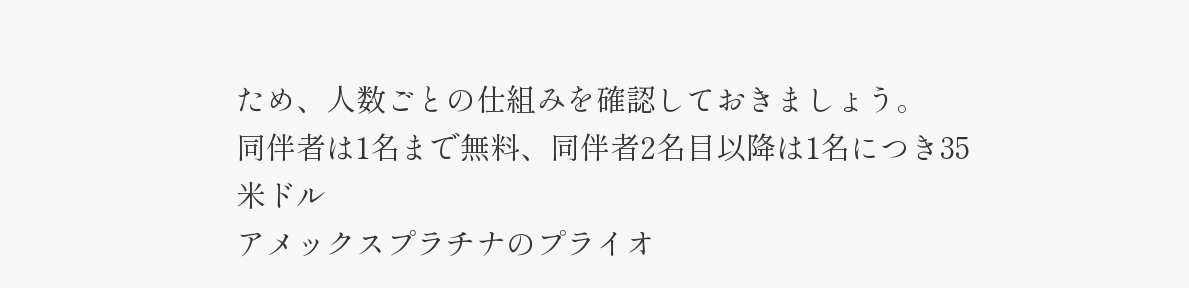ため、人数ごとの仕組みを確認しておきましょう。
同伴者は1名まで無料、同伴者2名目以降は1名につき35米ドル
アメックスプラチナのプライオ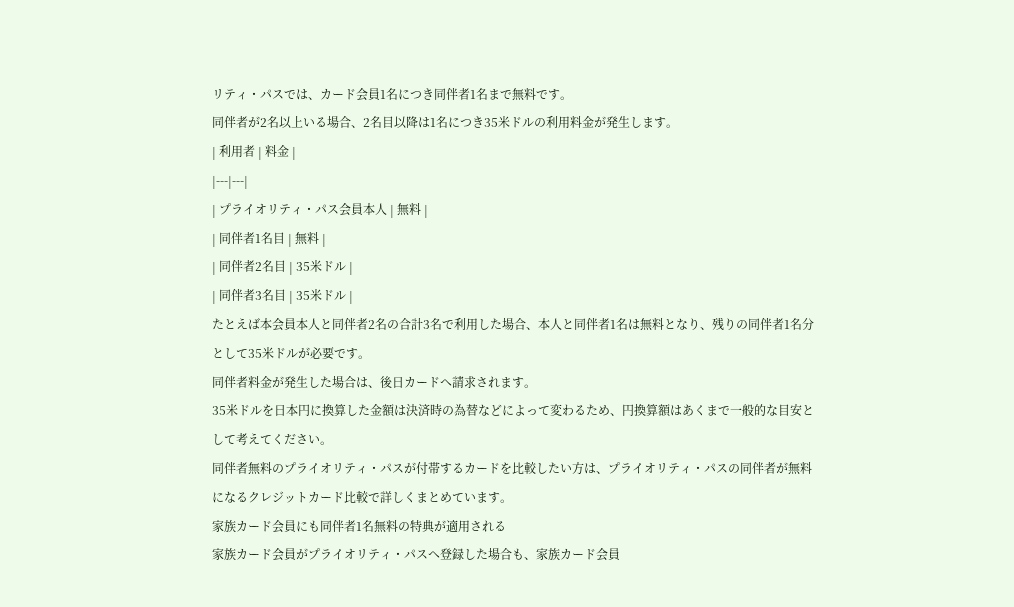リティ・パスでは、カード会員1名につき同伴者1名まで無料です。
同伴者が2名以上いる場合、2名目以降は1名につき35米ドルの利用料金が発生します。
| 利用者 | 料金 |
|---|---|
| プライオリティ・パス会員本人 | 無料 |
| 同伴者1名目 | 無料 |
| 同伴者2名目 | 35米ドル |
| 同伴者3名目 | 35米ドル |
たとえば本会員本人と同伴者2名の合計3名で利用した場合、本人と同伴者1名は無料となり、残りの同伴者1名分として35米ドルが必要です。
同伴者料金が発生した場合は、後日カードへ請求されます。
35米ドルを日本円に換算した金額は決済時の為替などによって変わるため、円換算額はあくまで一般的な目安として考えてください。
同伴者無料のプライオリティ・パスが付帯するカードを比較したい方は、プライオリティ・パスの同伴者が無料になるクレジットカード比較で詳しくまとめています。
家族カード会員にも同伴者1名無料の特典が適用される
家族カード会員がプライオリティ・パスへ登録した場合も、家族カード会員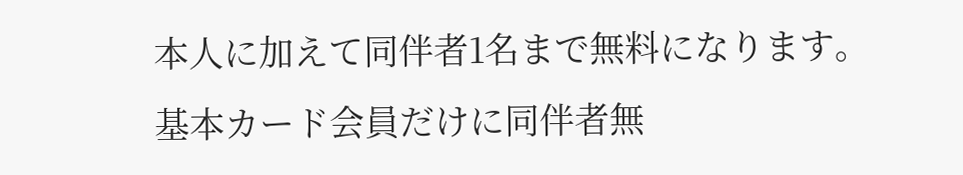本人に加えて同伴者1名まで無料になります。
基本カード会員だけに同伴者無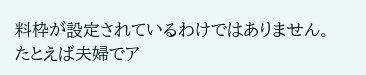料枠が設定されているわけではありません。
たとえば夫婦でア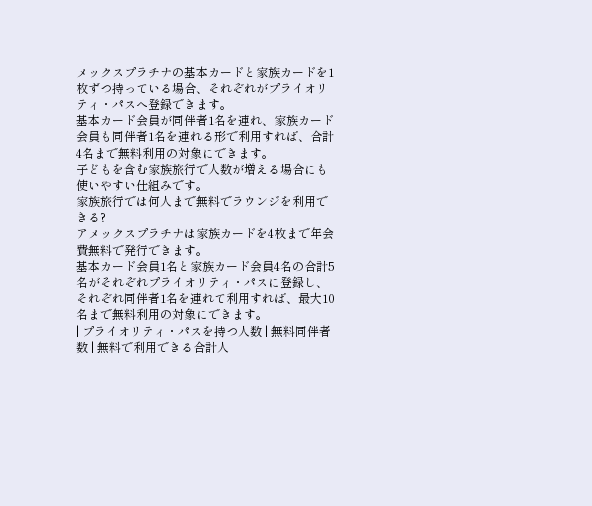メックスプラチナの基本カードと家族カードを1枚ずつ持っている場合、それぞれがプライオリティ・パスへ登録できます。
基本カード会員が同伴者1名を連れ、家族カード会員も同伴者1名を連れる形で利用すれば、合計4名まで無料利用の対象にできます。
子どもを含む家族旅行で人数が増える場合にも使いやすい仕組みです。
家族旅行では何人まで無料でラウンジを利用できる?
アメックスプラチナは家族カードを4枚まで年会費無料で発行できます。
基本カード会員1名と家族カード会員4名の合計5名がそれぞれプライオリティ・パスに登録し、それぞれ同伴者1名を連れて利用すれば、最大10名まで無料利用の対象にできます。
| プライオリティ・パスを持つ人数 | 無料同伴者数 | 無料で利用できる合計人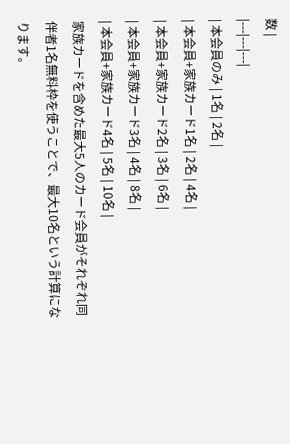数 |
|---|---|---|
| 本会員のみ | 1名 | 2名 |
| 本会員+家族カード1名 | 2名 | 4名 |
| 本会員+家族カード2名 | 3名 | 6名 |
| 本会員+家族カード3名 | 4名 | 8名 |
| 本会員+家族カード4名 | 5名 | 10名 |
家族カードを含めた最大5人のカード会員がそれぞれ同伴者1名無料枠を使うことで、最大10名という計算になります。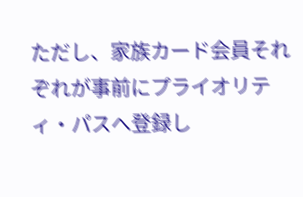ただし、家族カード会員それぞれが事前にプライオリティ・パスへ登録し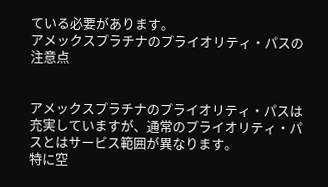ている必要があります。
アメックスプラチナのプライオリティ・パスの注意点


アメックスプラチナのプライオリティ・パスは充実していますが、通常のプライオリティ・パスとはサービス範囲が異なります。
特に空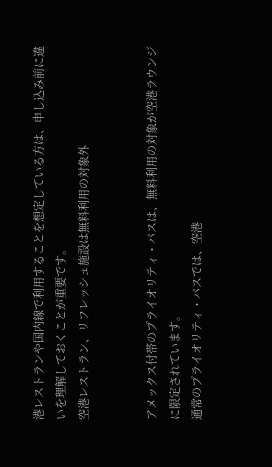港レストランや国内線で利用することを想定している方は、申し込み前に違いを理解しておくことが重要です。
空港レストラン、リフレッシュ施設は無料利用の対象外


アメックス付帯のプライオリティ・パスは、無料利用の対象が空港ラウンジに限定されています。
通常のプライオリティ・パスでは、空港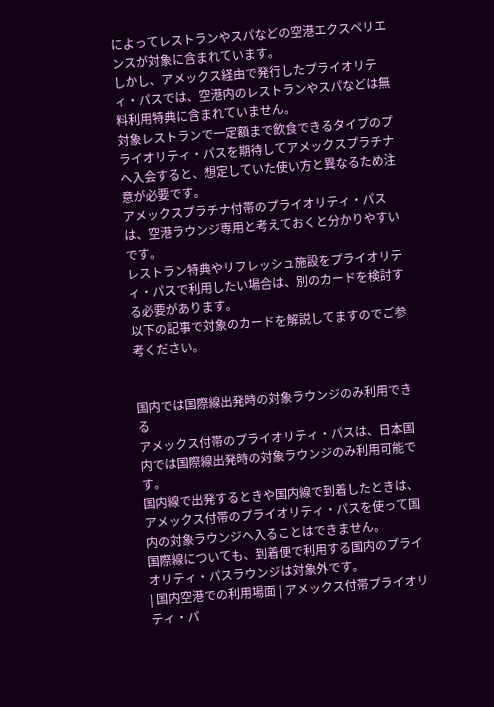によってレストランやスパなどの空港エクスペリエンスが対象に含まれています。
しかし、アメックス経由で発行したプライオリティ・パスでは、空港内のレストランやスパなどは無料利用特典に含まれていません。
対象レストランで一定額まで飲食できるタイプのプライオリティ・パスを期待してアメックスプラチナへ入会すると、想定していた使い方と異なるため注意が必要です。
アメックスプラチナ付帯のプライオリティ・パスは、空港ラウンジ専用と考えておくと分かりやすいです。
レストラン特典やリフレッシュ施設をプライオリティ・パスで利用したい場合は、別のカードを検討する必要があります。
以下の記事で対象のカードを解説してますのでご参考ください。


国内では国際線出発時の対象ラウンジのみ利用できる
アメックス付帯のプライオリティ・パスは、日本国内では国際線出発時の対象ラウンジのみ利用可能です。
国内線で出発するときや国内線で到着したときは、アメックス付帯のプライオリティ・パスを使って国内の対象ラウンジへ入ることはできません。
国際線についても、到着便で利用する国内のプライオリティ・パスラウンジは対象外です。
| 国内空港での利用場面 | アメックス付帯プライオリティ・パ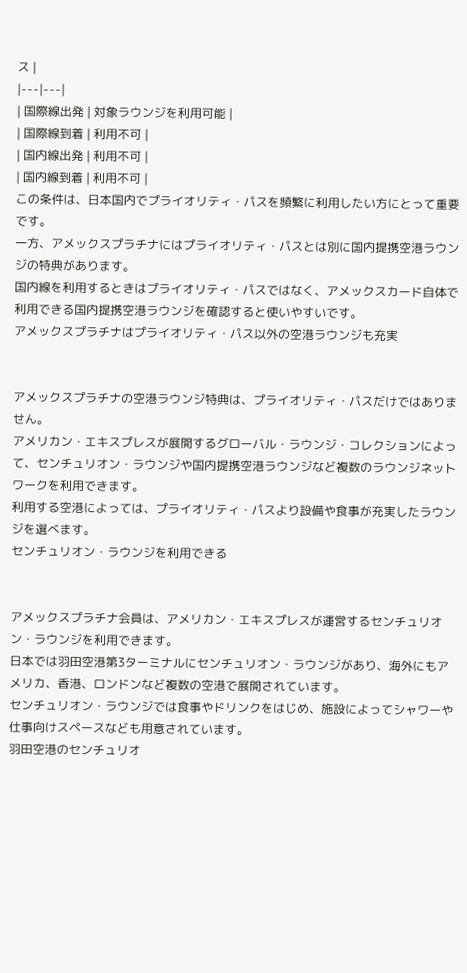ス |
|---|---|
| 国際線出発 | 対象ラウンジを利用可能 |
| 国際線到着 | 利用不可 |
| 国内線出発 | 利用不可 |
| 国内線到着 | 利用不可 |
この条件は、日本国内でプライオリティ・パスを頻繁に利用したい方にとって重要です。
一方、アメックスプラチナにはプライオリティ・パスとは別に国内提携空港ラウンジの特典があります。
国内線を利用するときはプライオリティ・パスではなく、アメックスカード自体で利用できる国内提携空港ラウンジを確認すると使いやすいです。
アメックスプラチナはプライオリティ・パス以外の空港ラウンジも充実


アメックスプラチナの空港ラウンジ特典は、プライオリティ・パスだけではありません。
アメリカン・エキスプレスが展開するグローバル・ラウンジ・コレクションによって、センチュリオン・ラウンジや国内提携空港ラウンジなど複数のラウンジネットワークを利用できます。
利用する空港によっては、プライオリティ・パスより設備や食事が充実したラウンジを選べます。
センチュリオン・ラウンジを利用できる


アメックスプラチナ会員は、アメリカン・エキスプレスが運営するセンチュリオン・ラウンジを利用できます。
日本では羽田空港第3ターミナルにセンチュリオン・ラウンジがあり、海外にもアメリカ、香港、ロンドンなど複数の空港で展開されています。
センチュリオン・ラウンジでは食事やドリンクをはじめ、施設によってシャワーや仕事向けスペースなども用意されています。
羽田空港のセンチュリオ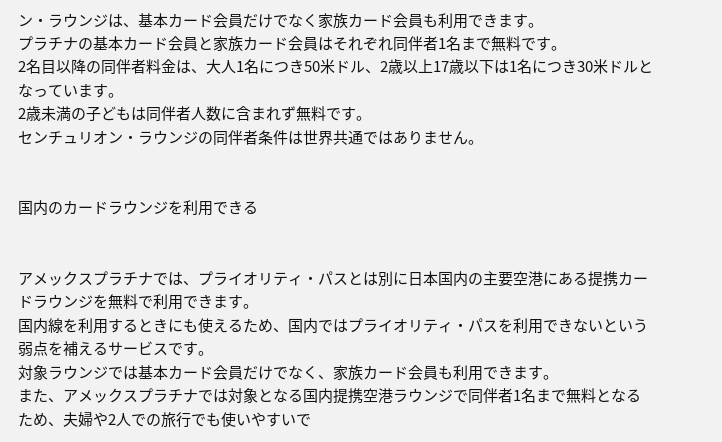ン・ラウンジは、基本カード会員だけでなく家族カード会員も利用できます。
プラチナの基本カード会員と家族カード会員はそれぞれ同伴者1名まで無料です。
2名目以降の同伴者料金は、大人1名につき50米ドル、2歳以上17歳以下は1名につき30米ドルとなっています。
2歳未満の子どもは同伴者人数に含まれず無料です。
センチュリオン・ラウンジの同伴者条件は世界共通ではありません。


国内のカードラウンジを利用できる


アメックスプラチナでは、プライオリティ・パスとは別に日本国内の主要空港にある提携カードラウンジを無料で利用できます。
国内線を利用するときにも使えるため、国内ではプライオリティ・パスを利用できないという弱点を補えるサービスです。
対象ラウンジでは基本カード会員だけでなく、家族カード会員も利用できます。
また、アメックスプラチナでは対象となる国内提携空港ラウンジで同伴者1名まで無料となるため、夫婦や2人での旅行でも使いやすいで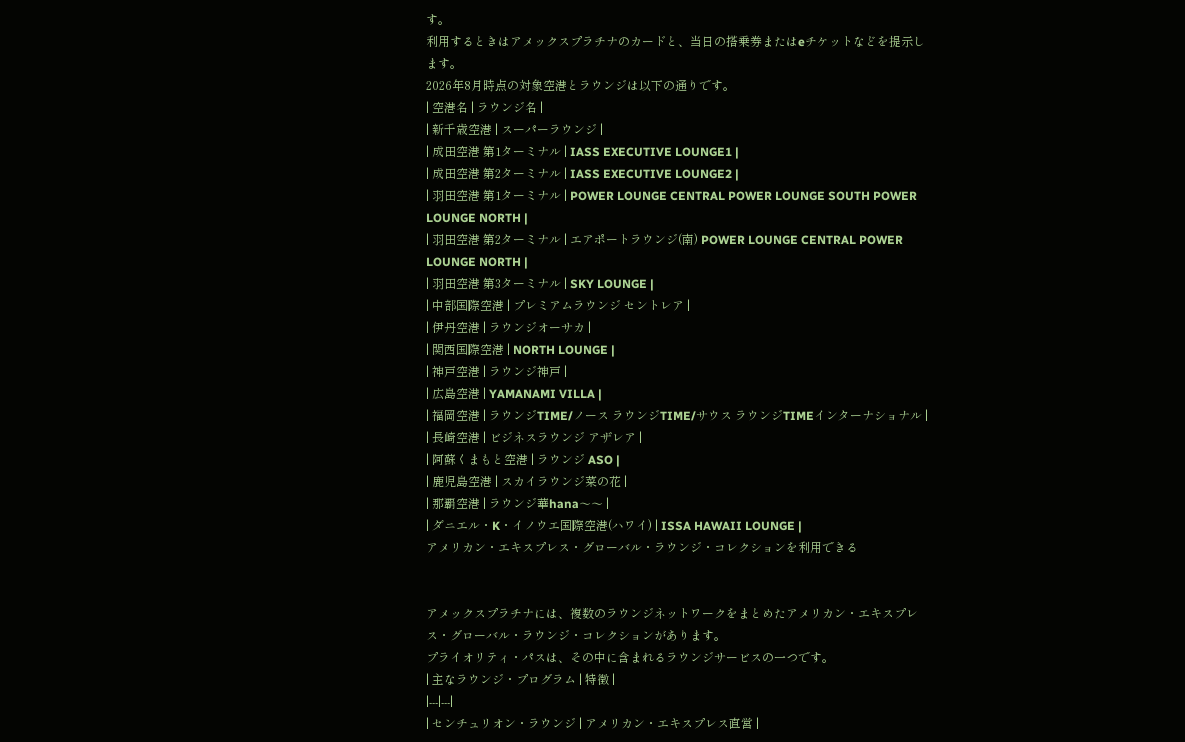す。
利用するときはアメックスプラチナのカードと、当日の搭乗券またはeチケットなどを提示します。
2026年8月時点の対象空港とラウンジは以下の通りです。
| 空港名 | ラウンジ名 |
| 新千歳空港 | スーパーラウンジ |
| 成田空港 第1ターミナル | IASS EXECUTIVE LOUNGE1 |
| 成田空港 第2ターミナル | IASS EXECUTIVE LOUNGE2 |
| 羽田空港 第1ターミナル | POWER LOUNGE CENTRAL POWER LOUNGE SOUTH POWER LOUNGE NORTH |
| 羽田空港 第2ターミナル | エアポートラウンジ(南) POWER LOUNGE CENTRAL POWER LOUNGE NORTH |
| 羽田空港 第3ターミナル | SKY LOUNGE |
| 中部国際空港 | プレミアムラウンジ セントレア |
| 伊丹空港 | ラウンジオーサカ |
| 関西国際空港 | NORTH LOUNGE |
| 神戸空港 | ラウンジ神戸 |
| 広島空港 | YAMANAMI VILLA |
| 福岡空港 | ラウンジTIME/ノース ラウンジTIME/サウス ラウンジTIMEインターナショナル |
| 長崎空港 | ビジネスラウンジ アザレア |
| 阿蘇くまもと空港 | ラウンジ ASO |
| 鹿児島空港 | スカイラウンジ菜の花 |
| 那覇空港 | ラウンジ華hana〜〜 |
| ダニエル・K・イノウエ国際空港(ハワイ) | ISSA HAWAII LOUNGE |
アメリカン・エキスプレス・グローバル・ラウンジ・コレクションを利用できる


アメックスプラチナには、複数のラウンジネットワークをまとめたアメリカン・エキスプレス・グローバル・ラウンジ・コレクションがあります。
プライオリティ・パスは、その中に含まれるラウンジサービスの一つです。
| 主なラウンジ・プログラム | 特徴 |
|---|---|
| センチュリオン・ラウンジ | アメリカン・エキスプレス直営 |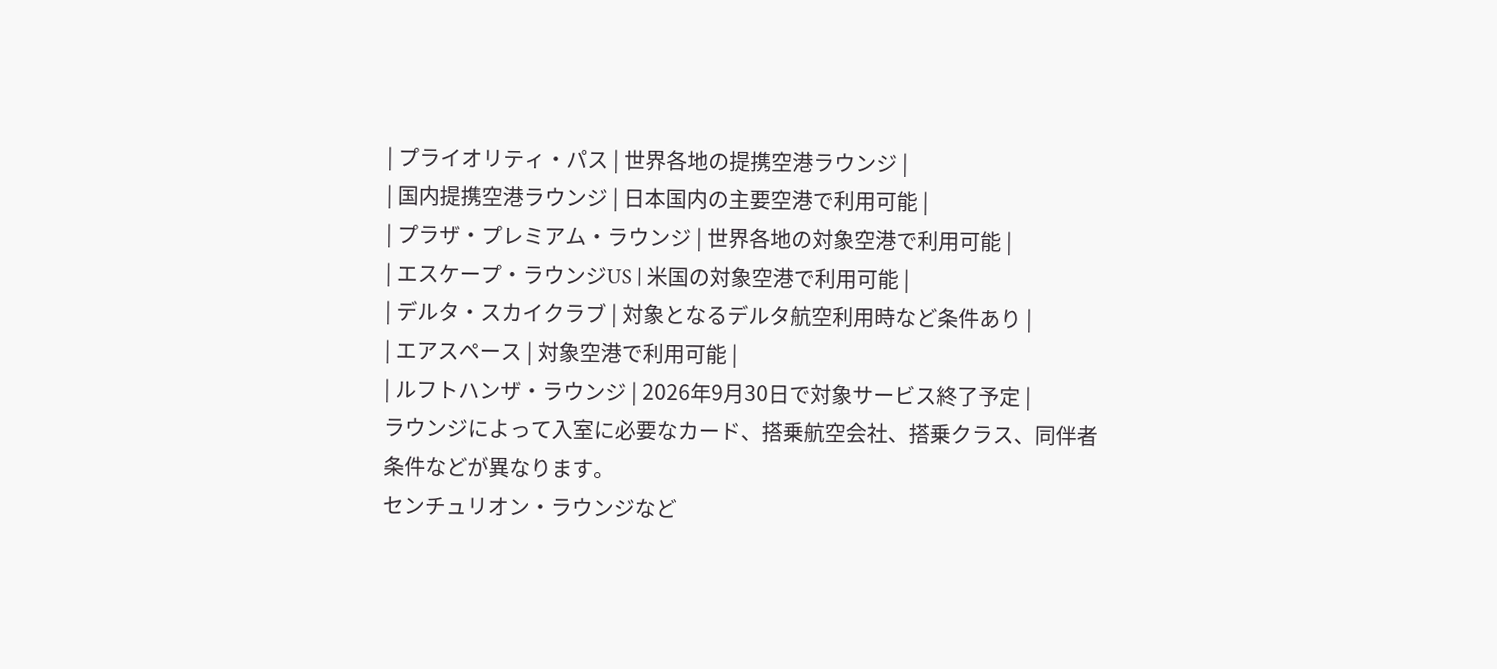| プライオリティ・パス | 世界各地の提携空港ラウンジ |
| 国内提携空港ラウンジ | 日本国内の主要空港で利用可能 |
| プラザ・プレミアム・ラウンジ | 世界各地の対象空港で利用可能 |
| エスケープ・ラウンジUS | 米国の対象空港で利用可能 |
| デルタ・スカイクラブ | 対象となるデルタ航空利用時など条件あり |
| エアスペース | 対象空港で利用可能 |
| ルフトハンザ・ラウンジ | 2026年9月30日で対象サービス終了予定 |
ラウンジによって入室に必要なカード、搭乗航空会社、搭乗クラス、同伴者条件などが異なります。
センチュリオン・ラウンジなど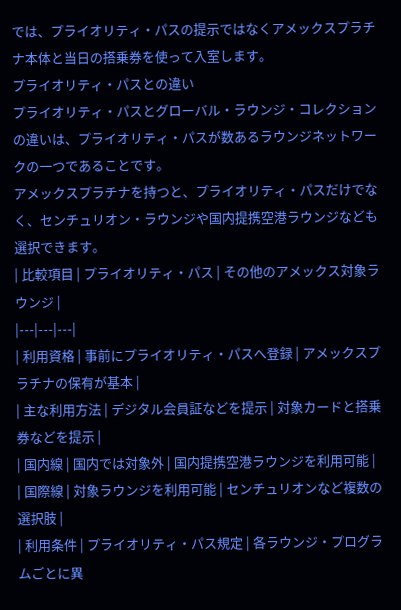では、プライオリティ・パスの提示ではなくアメックスプラチナ本体と当日の搭乗券を使って入室します。
プライオリティ・パスとの違い
プライオリティ・パスとグローバル・ラウンジ・コレクションの違いは、プライオリティ・パスが数あるラウンジネットワークの一つであることです。
アメックスプラチナを持つと、プライオリティ・パスだけでなく、センチュリオン・ラウンジや国内提携空港ラウンジなども選択できます。
| 比較項目 | プライオリティ・パス | その他のアメックス対象ラウンジ |
|---|---|---|
| 利用資格 | 事前にプライオリティ・パスへ登録 | アメックスプラチナの保有が基本 |
| 主な利用方法 | デジタル会員証などを提示 | 対象カードと搭乗券などを提示 |
| 国内線 | 国内では対象外 | 国内提携空港ラウンジを利用可能 |
| 国際線 | 対象ラウンジを利用可能 | センチュリオンなど複数の選択肢 |
| 利用条件 | プライオリティ・パス規定 | 各ラウンジ・プログラムごとに異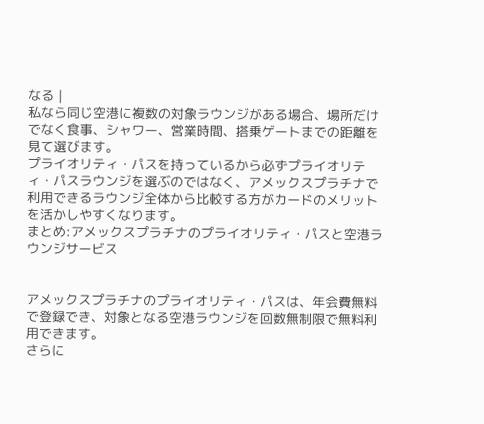なる |
私なら同じ空港に複数の対象ラウンジがある場合、場所だけでなく食事、シャワー、営業時間、搭乗ゲートまでの距離を見て選びます。
プライオリティ・パスを持っているから必ずプライオリティ・パスラウンジを選ぶのではなく、アメックスプラチナで利用できるラウンジ全体から比較する方がカードのメリットを活かしやすくなります。
まとめ:アメックスプラチナのプライオリティ・パスと空港ラウンジサービス


アメックスプラチナのプライオリティ・パスは、年会費無料で登録でき、対象となる空港ラウンジを回数無制限で無料利用できます。
さらに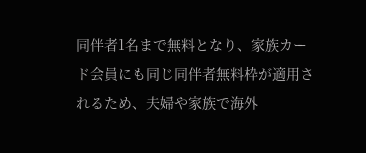同伴者1名まで無料となり、家族カード会員にも同じ同伴者無料枠が適用されるため、夫婦や家族で海外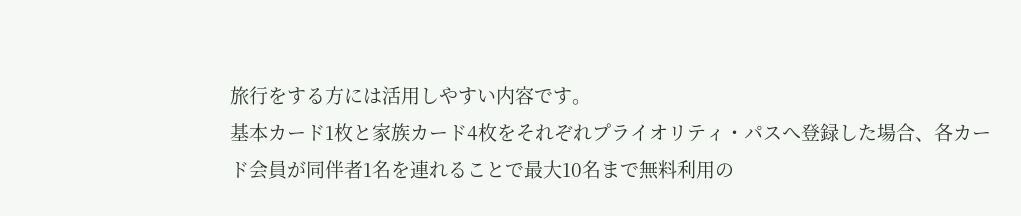旅行をする方には活用しやすい内容です。
基本カード1枚と家族カード4枚をそれぞれプライオリティ・パスへ登録した場合、各カード会員が同伴者1名を連れることで最大10名まで無料利用の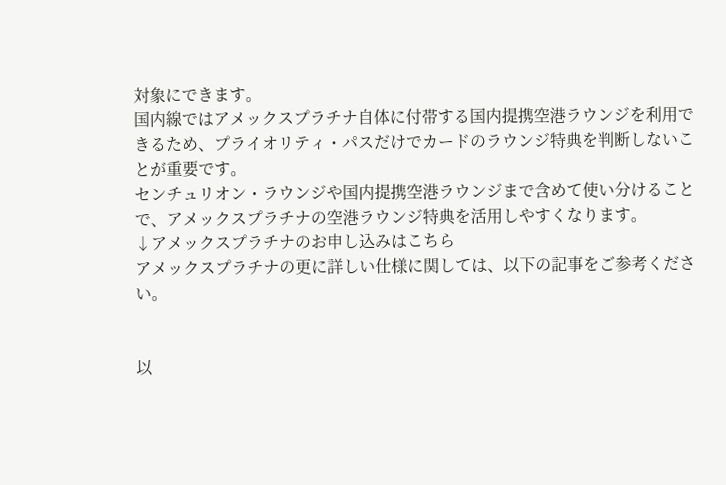対象にできます。
国内線ではアメックスプラチナ自体に付帯する国内提携空港ラウンジを利用できるため、プライオリティ・パスだけでカードのラウンジ特典を判断しないことが重要です。
センチュリオン・ラウンジや国内提携空港ラウンジまで含めて使い分けることで、アメックスプラチナの空港ラウンジ特典を活用しやすくなります。
↓アメックスプラチナのお申し込みはこちら
アメックスプラチナの更に詳しい仕様に関しては、以下の記事をご参考ください。


以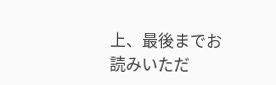上、最後までお読みいただ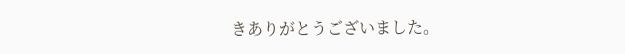きありがとうございました。